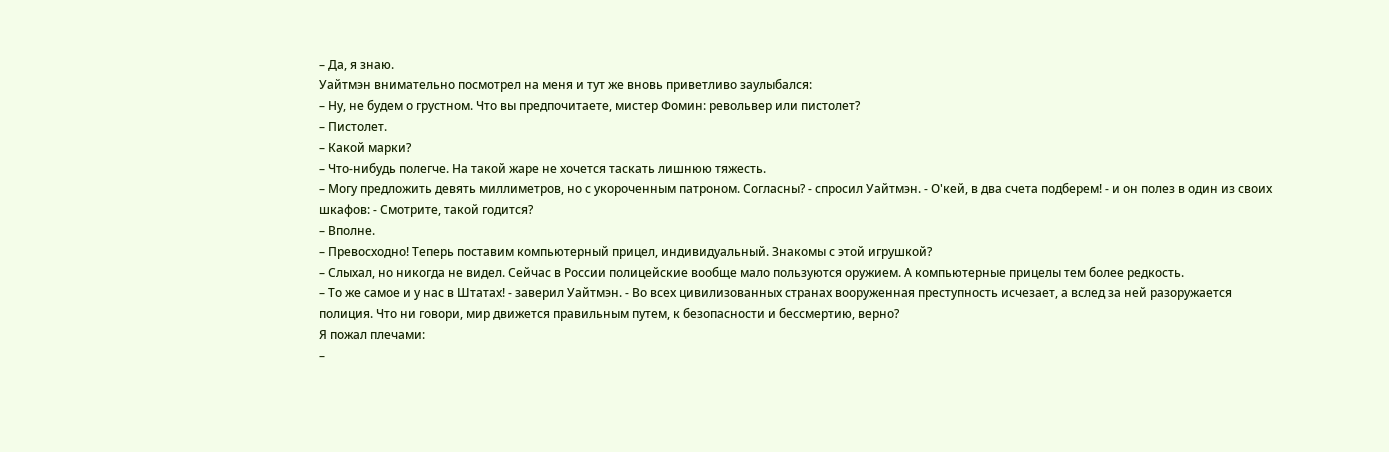– Да, я знаю.
Уайтмэн внимательно посмотрел на меня и тут же вновь приветливо заулыбался:
– Ну, не будем о грустном. Что вы предпочитаете, мистер Фомин: револьвер или пистолет?
– Пистолет.
– Какой марки?
– Что-нибудь полегче. На такой жаре не хочется таскать лишнюю тяжесть.
– Могу предложить девять миллиметров, но с укороченным патроном. Согласны? - спросил Уайтмэн. - О'кей, в два счета подберем! - и он полез в один из своих шкафов: - Смотрите, такой годится?
– Вполне.
– Превосходно! Теперь поставим компьютерный прицел, индивидуальный. Знакомы с этой игрушкой?
– Слыхал, но никогда не видел. Сейчас в России полицейские вообще мало пользуются оружием. А компьютерные прицелы тем более редкость.
– То же самое и у нас в Штатах! - заверил Уайтмэн. - Во всех цивилизованных странах вооруженная преступность исчезает, а вслед за ней разоружается полиция. Что ни говори, мир движется правильным путем, к безопасности и бессмертию, верно?
Я пожал плечами:
–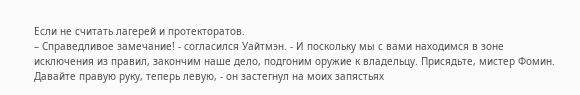Если не считать лагерей и протекторатов.
– Справедливое замечание! - согласился Уайтмэн. - И поскольку мы с вами находимся в зоне исключения из правил, закончим наше дело, подгоним оружие к владельцу. Присядьте, мистер Фомин. Давайте правую руку, теперь левую, - он застегнул на моих запястьях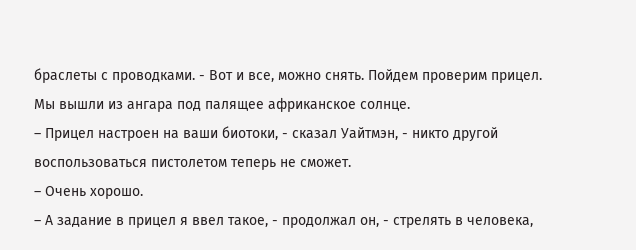браслеты с проводками. - Вот и все, можно снять. Пойдем проверим прицел.
Мы вышли из ангара под палящее африканское солнце.
– Прицел настроен на ваши биотоки, - сказал Уайтмэн, - никто другой воспользоваться пистолетом теперь не сможет.
– Очень хорошо.
– А задание в прицел я ввел такое, - продолжал он, - стрелять в человека,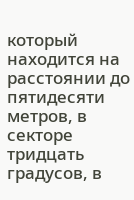который находится на расстоянии до пятидесяти метров, в секторе тридцать градусов, в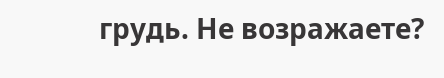грудь. Не возражаете?